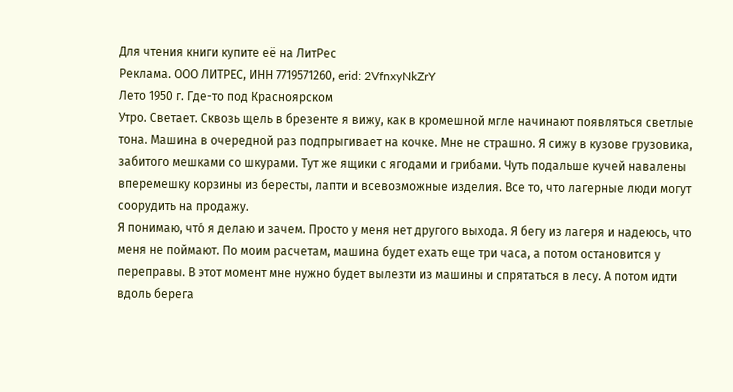Для чтения книги купите её на ЛитРес
Реклама. ООО ЛИТРЕС, ИНН 7719571260, erid: 2VfnxyNkZrY
Лето 1950 г. Где-то под Красноярском
Утро. Светает. Сквозь щель в брезенте я вижу, как в кромешной мгле начинают появляться светлые тона. Машина в очередной раз подпрыгивает на кочке. Мне не страшно. Я сижу в кузове грузовика, забитого мешками со шкурами. Тут же ящики с ягодами и грибами. Чуть подальше кучей навалены вперемешку корзины из бересты, лапти и всевозможные изделия. Все то, что лагерные люди могут соорудить на продажу.
Я понимаю, что́ я делаю и зачем. Просто у меня нет другого выхода. Я бегу из лагеря и надеюсь, что меня не поймают. По моим расчетам, машина будет ехать еще три часа, а потом остановится у переправы. В этот момент мне нужно будет вылезти из машины и спрятаться в лесу. А потом идти вдоль берега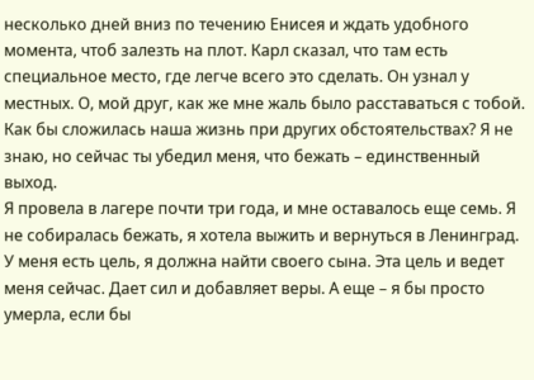несколько дней вниз по течению Енисея и ждать удобного момента, чтоб залезть на плот. Карл сказал, что там есть специальное место, где легче всего это сделать. Он узнал у местных. О, мой друг, как же мне жаль было расставаться с тобой. Как бы сложилась наша жизнь при других обстоятельствах? Я не знаю, но сейчас ты убедил меня, что бежать – единственный выход.
Я провела в лагере почти три года, и мне оставалось еще семь. Я не собиралась бежать, я хотела выжить и вернуться в Ленинград. У меня есть цель, я должна найти своего сына. Эта цель и ведет меня сейчас. Дает сил и добавляет веры. А еще – я бы просто умерла, если бы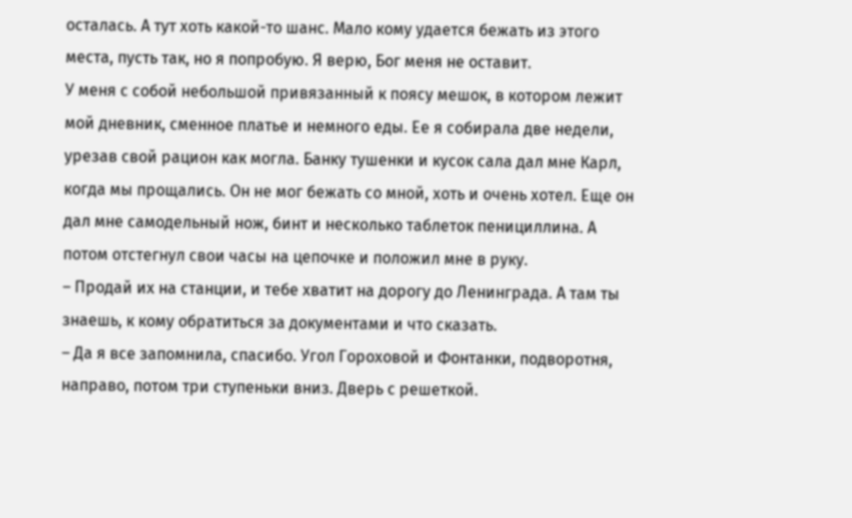осталась. А тут хоть какой-то шанс. Мало кому удается бежать из этого места, пусть так, но я попробую. Я верю, Бог меня не оставит.
У меня с собой небольшой привязанный к поясу мешок, в котором лежит мой дневник, сменное платье и немного еды. Ее я собирала две недели, урезав свой рацион как могла. Банку тушенки и кусок сала дал мне Карл, когда мы прощались. Он не мог бежать со мной, хоть и очень хотел. Еще он дал мне самодельный нож, бинт и несколько таблеток пенициллина. А потом отстегнул свои часы на цепочке и положил мне в руку.
– Продай их на станции, и тебе хватит на дорогу до Ленинграда. А там ты знаешь, к кому обратиться за документами и что сказать.
– Да я все запомнила, спасибо. Угол Гороховой и Фонтанки, подворотня, направо, потом три ступеньки вниз. Дверь с решеткой.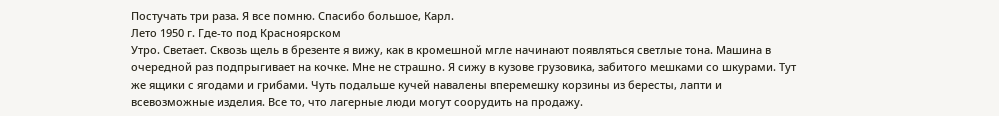Постучать три раза. Я все помню. Спасибо большое, Карл.
Лето 1950 г. Где-то под Красноярском
Утро. Светает. Сквозь щель в брезенте я вижу, как в кромешной мгле начинают появляться светлые тона. Машина в очередной раз подпрыгивает на кочке. Мне не страшно. Я сижу в кузове грузовика, забитого мешками со шкурами. Тут же ящики с ягодами и грибами. Чуть подальше кучей навалены вперемешку корзины из бересты, лапти и всевозможные изделия. Все то, что лагерные люди могут соорудить на продажу.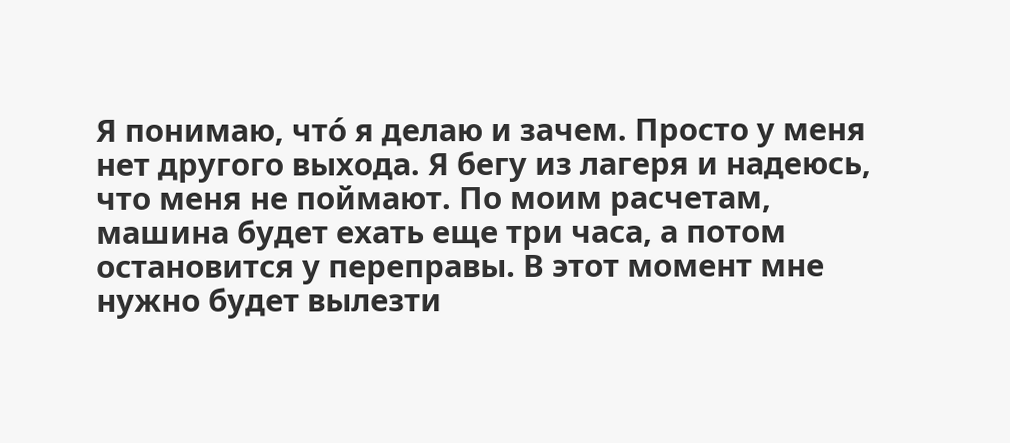Я понимаю, что́ я делаю и зачем. Просто у меня нет другого выхода. Я бегу из лагеря и надеюсь, что меня не поймают. По моим расчетам, машина будет ехать еще три часа, а потом остановится у переправы. В этот момент мне нужно будет вылезти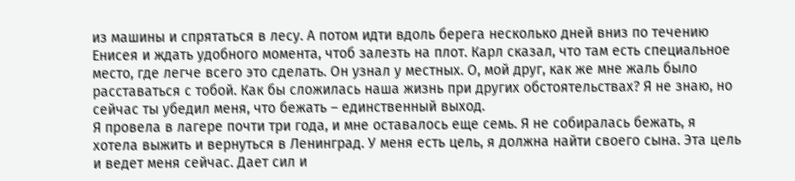из машины и спрятаться в лесу. А потом идти вдоль берега несколько дней вниз по течению Енисея и ждать удобного момента, чтоб залезть на плот. Карл сказал, что там есть специальное место, где легче всего это сделать. Он узнал у местных. О, мой друг, как же мне жаль было расставаться с тобой. Как бы сложилась наша жизнь при других обстоятельствах? Я не знаю, но сейчас ты убедил меня, что бежать – единственный выход.
Я провела в лагере почти три года, и мне оставалось еще семь. Я не собиралась бежать, я хотела выжить и вернуться в Ленинград. У меня есть цель, я должна найти своего сына. Эта цель и ведет меня сейчас. Дает сил и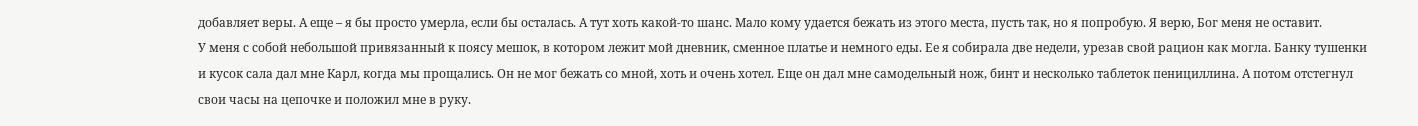добавляет веры. А еще – я бы просто умерла, если бы осталась. А тут хоть какой-то шанс. Мало кому удается бежать из этого места, пусть так, но я попробую. Я верю, Бог меня не оставит.
У меня с собой небольшой привязанный к поясу мешок, в котором лежит мой дневник, сменное платье и немного еды. Ее я собирала две недели, урезав свой рацион как могла. Банку тушенки и кусок сала дал мне Карл, когда мы прощались. Он не мог бежать со мной, хоть и очень хотел. Еще он дал мне самодельный нож, бинт и несколько таблеток пенициллина. А потом отстегнул свои часы на цепочке и положил мне в руку.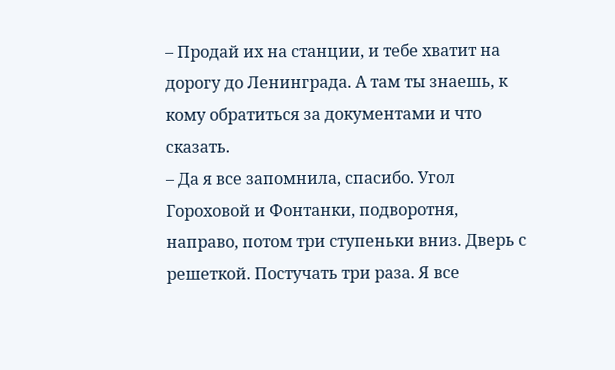– Продай их на станции, и тебе хватит на дорогу до Ленинграда. А там ты знаешь, к кому обратиться за документами и что сказать.
– Да я все запомнила, спасибо. Угол Гороховой и Фонтанки, подворотня, направо, потом три ступеньки вниз. Дверь с решеткой. Постучать три раза. Я все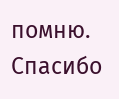помню. Спасибо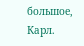большое, Карл.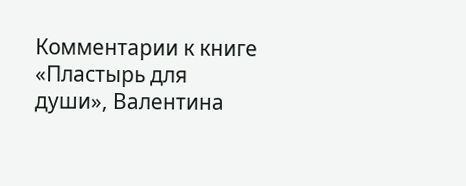Комментарии к книге «Пластырь для души», Валентина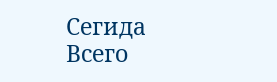Сегида
Всего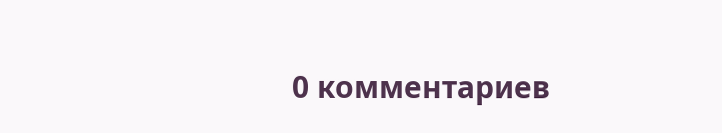0 комментариев